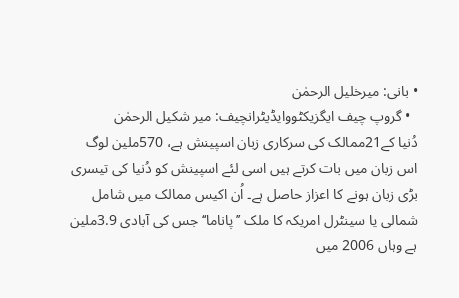• بانی: میرخلیل الرحمٰن
  • گروپ چیف ایگزیکٹووایڈیٹرانچیف: میر شکیل الرحمٰن
دُنیا کے21ممالک کی سرکاری زبان اسپینش ہے، 570ملین لوگ اس زبان میں بات کرتے ہیں اسی لئے اسپینش کو دُنیا کی تیسری بڑی زبان ہونے کا اعزاز حاصل ہے۔ اُن اکیس ممالک میں شامل شمالی یا سینٹرل امریکہ کا ملک ’’پاناما‘‘ جس کی آبادی 3.9ملین ہے وہاں 2006 میں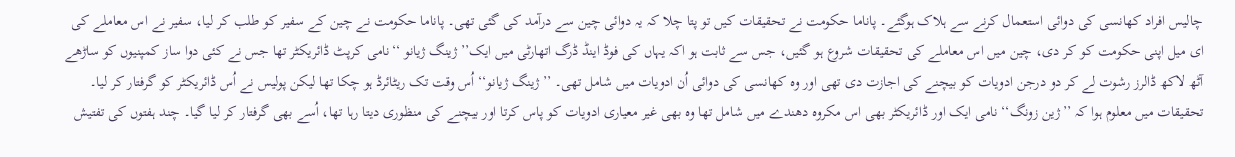چالیس افراد کھانسی کی دوائی استعمال کرنے سے ہلاک ہوگئے۔ پاناما حکومت نے تحقیقات کیں تو پتا چلا کہ یہ دوائی چین سے درآمد کی گئی تھی۔ پاناما حکومت نے چین کے سفیر کو طلب کر لیا، سفیر نے اس معاملے کی ای میل اپنی حکومت کو کر دی، چین میں اس معاملے کی تحقیقات شروع ہو گئیں، جس سے ثابت ہو اکہ یہاں کی فوڈ اینڈ ڈرگ اتھارٹی میں ایک’’ ژینگ ژیانو ‘‘نامی کرپٹ ڈائریکٹر تھا جس نے کئی دوا ساز کمپنیوں کو ساڑھے آٹھ لاکھ ڈالرز رشوت لے کر دو درجن ادویات کو بیچنے کی اجازت دی تھی اور وہ کھانسی کی دوائی اُن ادویات میں شامل تھی۔ ’’ژینگ ژیانو‘‘ اُس وقت تک ریٹائرڈ ہو چکا تھا لیکن پولیس نے اُس ڈائریکٹر کو گرفتار کر لیا۔ تحقیقات میں معلوم ہوا کہ ’’ژین زونگ‘‘ نامی ایک اور ڈائریکٹر بھی اس مکروہ دھندے میں شامل تھا وہ بھی غیر معیاری ادویات کو پاس کرتا اور بیچنے کی منظوری دیتا رہا تھا، اُسے بھی گرفتار کر لیا گیا۔ چند ہفتوں کی تفتیش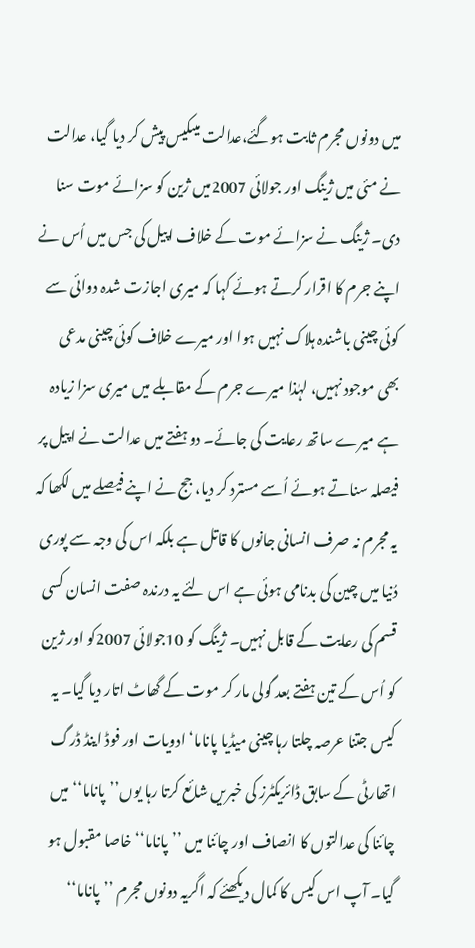میں دونوں مجرم ثابت ہوگئے،عدالت میںکیس پیش کر دیا گیا، عدالت نے مئی میں ژینگ اور جولائی 2007میں ژین کو سزائے موت سنا دی۔ ژینگ نے سزائے موت کے خلاف اپیل کی جس میں اُس نے اپنے جرم کا اقرار کرتے ہوئے کہا کہ میری اجازت شدہ دوائی سے کوئی چینی باشندہ ہلاک نہیں ہوا اور میرے خلاف کوئی چینی مدعی بھی موجود نہیں، لہٰذا میرے جرم کے مقابلے میں میری سزا زیادہ ہے میرے ساتھ رعایت کی جائے۔ دو ہفتے میں عدالت نے اپیل پر فیصلہ سناتے ہوئے اُسے مسترد کر دیا، جج نے اپنے فیصلے میں لکھا کہ یہ مجرم نہ صرف انسانی جانوں کا قاتل ہے بلکہ اس کی وجہ سے پوری دُنیا میں چین کی بدنامی ہوئی ہے اس لئے یہ درندہ صفت انسان کسی قسم کی رعایت کے قابل نہیں۔ ژینگ کو 10جولائی 2007کو اور ژین کو اُس کے تین ہفتے بعد گولی مار کر موت کے گھاٹ اتار دیا گیا۔ یہ کیس جتنا عرصہ چلتا رہا چینی میڈیا پاناما‘ ادویات اور فوڈ اینڈ ڈرگ اتھارٹی کے سابق ڈائریکٹرز کی خبریں شائع کرتا رہا یوں’’پاناما‘‘ میں چائنا کی عدالتوں کا انصاف اور چائنا میں ’’پاناما‘‘ خاصا مقبول ہو گیا۔ آپ اس کیس کا کمال دیکھئے کہ اگریہ دونوں مجرم ’’پاناما‘‘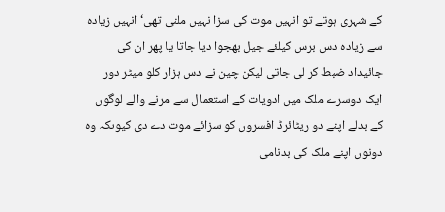کے شہری ہوتے تو انہیں موت کی سزا نہیں ملنی تھی‘ انہیں زیادہ سے زیادہ دس برس کیلئے جیل بھجوا دیا جاتا یا پھر ان کی جائیداد ضبط کر لی جاتی لیکن چین نے دس ہزار کلو میٹر دور ایک دوسرے ملک میں ادویات کے استعمال سے مرنے والے لوگوں کے بدلے اپنے دو ریٹائرڈ افسروں کو سزائے موت دے دی کیوںکہ وہ دونوں اپنے ملک کی بدنامی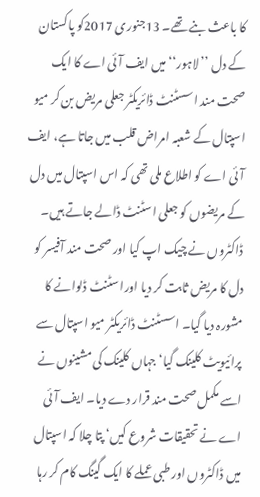کا باعث بنے تھے۔ 13جنوری 2017کو پاکستان کے دل ’’لاہور‘‘ میں ایف آئی اے کا ایک صحت مند اسسٹنٹ ڈائریکٹر جعلی مریض بن کر میو اسپتال کے شعبہ امراض قلب میں جاتا ہے، ایف آئی اے کو اطلاع ملی تھی کہ اس اسپتال میں دل کے مریضوں کو جعلی اسٹنٹ ڈالے جاتے ہیں۔ ڈاکٹروں نے چیک اپ کیا اور صحت مند آفیسر کو دل کا مریض ثابت کر دیا اورا سٹنٹ ڈلوانے کا مشورہ دیا گیا۔ اسسٹنٹ ڈائریکٹر میو اسپتال سے پرائیویٹ کلینک گیا‘ جہاں کلینک کی مشینوں نے اسے مکمل صحت مند قرار دے دیا۔ ایف آئی اے نے تحقیقات شروع کیں‘ پتا چلا کہ اسپتال میں ڈاکٹروں اور طبی عملے کا ایک گینگ کام کر رہا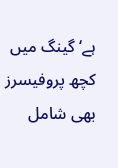ہے‘ گینگ میں کچھ پروفیسرز بھی شامل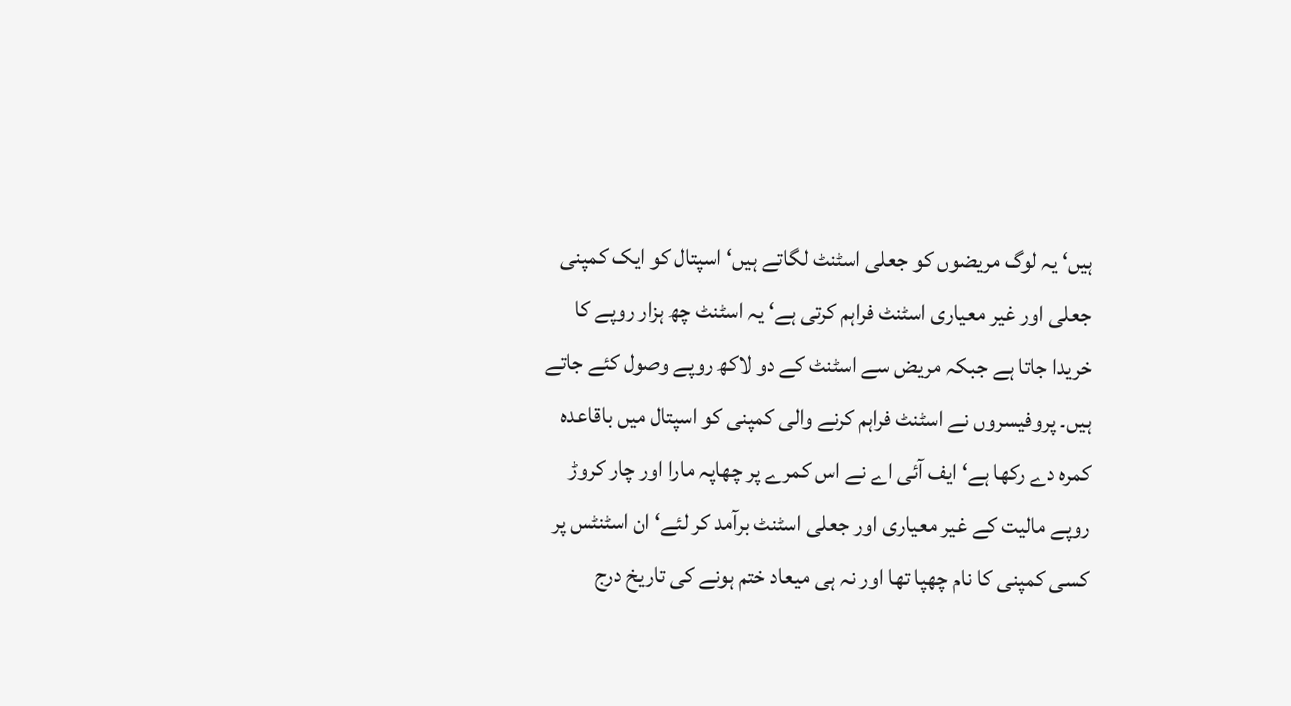ہیں‘ یہ لوگ مریضوں کو جعلی اسٹنٹ لگاتے ہیں‘ اسپتال کو ایک کمپنی جعلی اور غیر معیاری اسٹنٹ فراہم کرتی ہے‘ یہ اسٹنٹ چھ ہزار روپے کا خریدا جاتا ہے جبکہ مریض سے اسٹنٹ کے دو لاکھ روپے وصول کئے جاتے ہیں۔ پروفیسروں نے اسٹنٹ فراہم کرنے والی کمپنی کو اسپتال میں باقاعدہ کمرہ دے رکھا ہے‘ ایف آئی اے نے اس کمرے پر چھاپہ مارا اور چار کروڑ روپے مالیت کے غیر معیاری اور جعلی اسٹنٹ برآمد کر لئے‘ ان اسٹنٹس پر کسی کمپنی کا نام چھپا تھا اور نہ ہی میعاد ختم ہونے کی تاریخ درج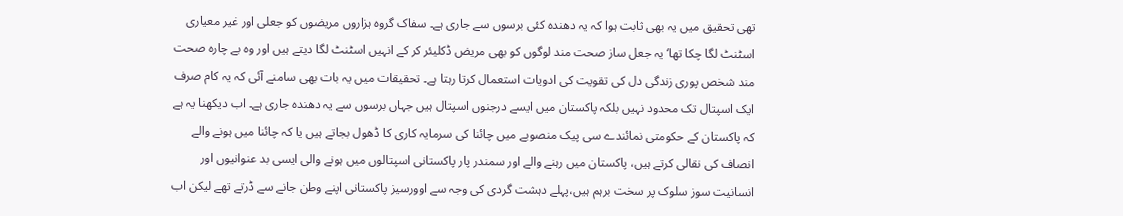تھی تحقیق میں یہ بھی ثابت ہوا کہ یہ دھندہ کئی برسوں سے جاری ہے۔ سفاک گروہ ہزاروں مریضوں کو جعلی اور غیر معیاری اسٹنٹ لگا چکا تھا‘ یہ جعل ساز صحت مند لوگوں کو بھی مریض ڈکلیئر کر کے انہیں اسٹنٹ لگا دیتے ہیں اور وہ بے چارہ صحت مند شخص پوری زندگی دل کی تقویت کی ادویات استعمال کرتا رہتا ہے۔ تحقیقات میں یہ بات بھی سامنے آئی کہ یہ کام صرف ایک اسپتال تک محدود نہیں بلکہ پاکستان میں ایسے درجنوں اسپتال ہیں جہاں برسوں سے یہ دھندہ جاری ہے۔ اب دیکھنا یہ ہے کہ پاکستان کے حکومتی نمائندے سی پیک منصوبے میں چائنا کی سرمایہ کاری کا ڈھول بجاتے ہیں یا کہ چائنا میں ہونے والے انصاف کی نقالی کرتے ہیں، پاکستان میں رہنے والے اور سمندر پار پاکستانی اسپتالوں میں ہونے والی ایسی بد عنوانیوں اور انسانیت سوز سلوک پر سخت برہم ہیں،پہلے دہشت گردی کی وجہ سے اوورسیز پاکستانی اپنے وطن جانے سے ڈرتے تھے لیکن اب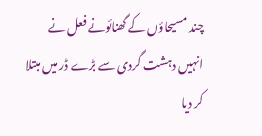چند مسیحاؤں کے گھنائونے فعل نے انہیں دہشت گردی سے بڑے ڈر میں مبتلا کر دیا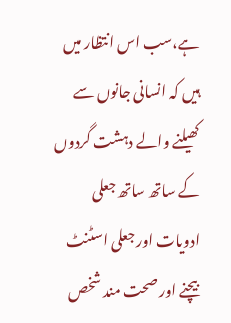ہے،سب اس انتظار میں ہیں کہ انسانی جانوں سے کھیلنے والے دہشت گردوں کے ساتھ ساتھ جعلی ادویات اور جعلی اسٹنٹ بیچنے اور صحت مند شخص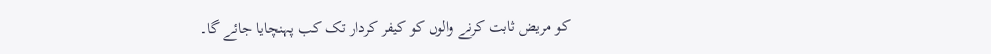کو مریض ثابت کرنے والوں کو کیفر کردار تک کب پہنچایا جائے گا۔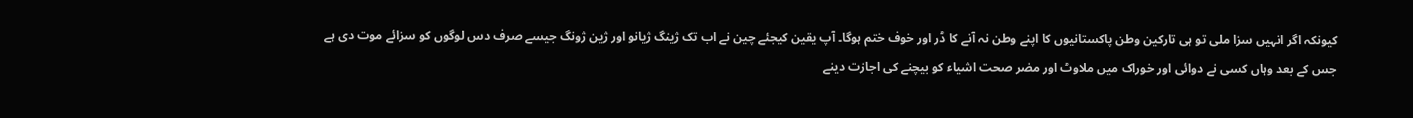کیونکہ اگر انہیں سزا ملی تو ہی تارکین وطن پاکستانیوں کا اپنے وطن نہ آنے کا ڈر اور خوف ختم ہوگا۔ آپ یقین کیجئے چین نے اب تک ژینگ ژیانو اور ژین ژونگ جیسے صرف دس لوگوں کو سزائے موت دی ہے جس کے بعد وہاں کسی نے دوائی اور خوراک میں ملاوٹ اور مضر صحت اشیاء کو بیچنے کی اجازت دینے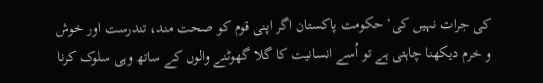کی جرات نہیں کی‘ حکومت پاکستان اگر اپنی قوم کو صحت مند، تندرست اور خوش و خرم دیکھنا چاہتی ہے تو اُسے انسانیت کا گلا گھوٹنے والوں کے ساتھ وہی سلوک کرنا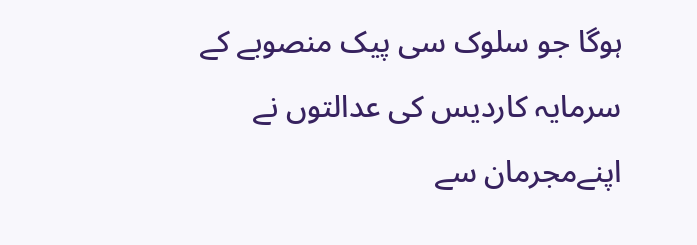ہوگا جو سلوک سی پیک منصوبے کے سرمایہ کاردیس کی عدالتوں نے اپنےمجرمان سے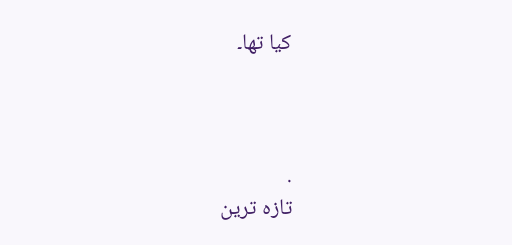کیا تھا۔



.
تازہ ترین